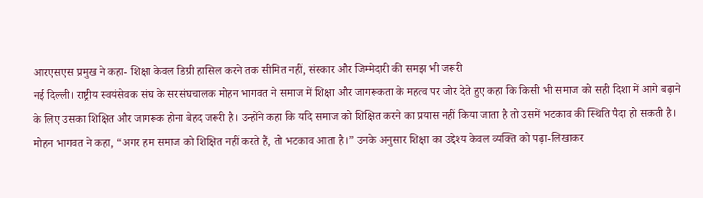आरएसएस प्रमुख ने कहा- शिक्षा केवल डिग्री हासिल करने तक सीमित नहीं, संस्कार और जिम्मेदारी की समझ भी जरूरी
नई दिल्ली। राष्ट्रीय स्वयंसेवक संघ के सरसंघचालक मोहन भागवत ने समाज में शिक्षा और जागरूकता के महत्व पर जोर देते हुए कहा कि किसी भी समाज को सही दिशा में आगे बढ़ाने के लिए उसका शिक्षित और जागरूक होना बेहद जरूरी है। उन्होंने कहा कि यदि समाज को शिक्षित करने का प्रयास नहीं किया जाता है तो उसमें भटकाव की स्थिति पैदा हो सकती है।
मोहन भागवत ने कहा, “अगर हम समाज को शिक्षित नहीं करते हैं, तो भटकाव आता है।” उनके अनुसार शिक्षा का उद्देश्य केवल व्यक्ति को पढ़ा-लिखाकर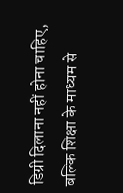डिग्री दिलाना नहीं होना चाहिए, बल्कि शिक्षा के माध्यम से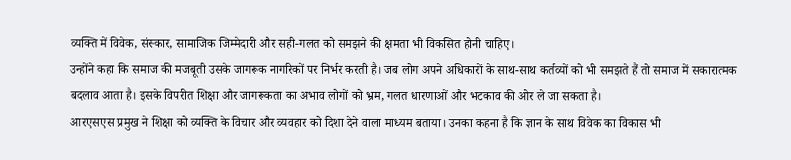व्यक्ति में विवेक, संस्कार, सामाजिक जिम्मेदारी और सही-गलत को समझने की क्षमता भी विकसित होनी चाहिए।
उन्होंने कहा कि समाज की मजबूती उसके जागरूक नागरिकों पर निर्भर करती है। जब लोग अपने अधिकारों के साथ-साथ कर्तव्यों को भी समझते हैं तो समाज में सकारात्मक बदलाव आता है। इसके विपरीत शिक्षा और जागरूकता का अभाव लोगों को भ्रम, गलत धारणाओं और भटकाव की ओर ले जा सकता है।
आरएसएस प्रमुख ने शिक्षा को व्यक्ति के विचार और व्यवहार को दिशा देने वाला माध्यम बताया। उनका कहना है कि ज्ञान के साथ विवेक का विकास भी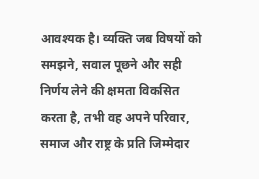आवश्यक है। व्यक्ति जब विषयों को समझने, सवाल पूछने और सही निर्णय लेने की क्षमता विकसित करता है, तभी वह अपने परिवार, समाज और राष्ट्र के प्रति जिम्मेदार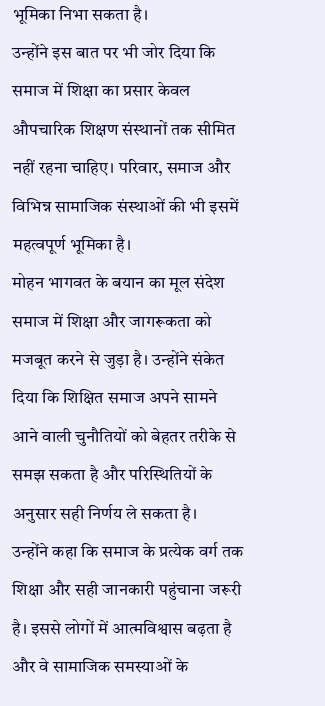भूमिका निभा सकता है।
उन्होंने इस बात पर भी जोर दिया कि समाज में शिक्षा का प्रसार केवल औपचारिक शिक्षण संस्थानों तक सीमित नहीं रहना चाहिए। परिवार, समाज और विभिन्न सामाजिक संस्थाओं की भी इसमें महत्वपूर्ण भूमिका है।
मोहन भागवत के बयान का मूल संदेश समाज में शिक्षा और जागरूकता को मजबूत करने से जुड़ा है। उन्होंने संकेत दिया कि शिक्षित समाज अपने सामने आने वाली चुनौतियों को बेहतर तरीके से समझ सकता है और परिस्थितियों के अनुसार सही निर्णय ले सकता है।
उन्होंने कहा कि समाज के प्रत्येक वर्ग तक शिक्षा और सही जानकारी पहुंचाना जरूरी है। इससे लोगों में आत्मविश्वास बढ़ता है और वे सामाजिक समस्याओं के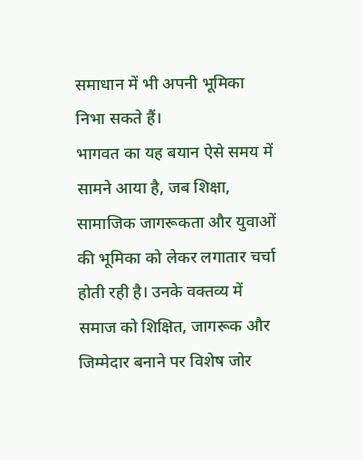समाधान में भी अपनी भूमिका निभा सकते हैं।
भागवत का यह बयान ऐसे समय में सामने आया है, जब शिक्षा, सामाजिक जागरूकता और युवाओं की भूमिका को लेकर लगातार चर्चा होती रही है। उनके वक्तव्य में समाज को शिक्षित, जागरूक और जिम्मेदार बनाने पर विशेष जोर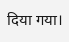दिया गया।